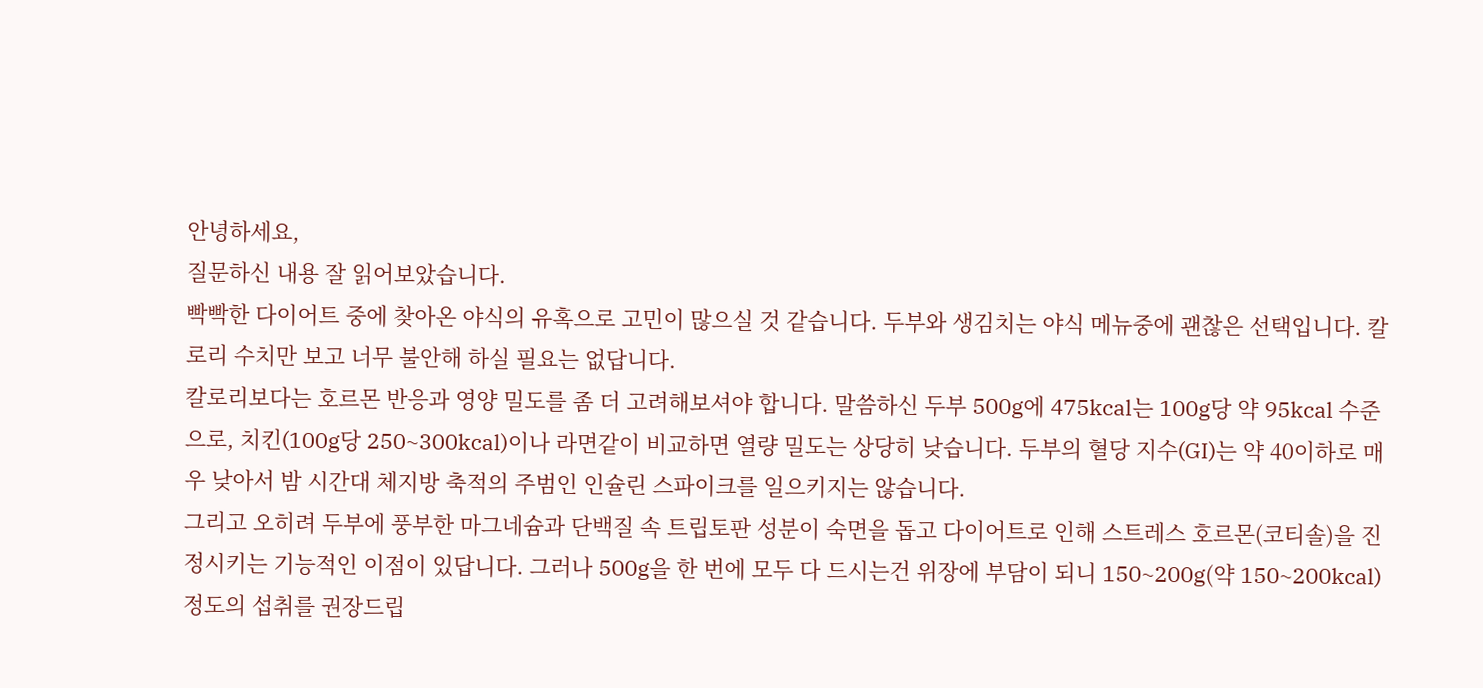안녕하세요,
질문하신 내용 잘 읽어보았습니다.
빡빡한 다이어트 중에 찾아온 야식의 유혹으로 고민이 많으실 것 같습니다. 두부와 생김치는 야식 메뉴중에 괜찮은 선택입니다. 칼로리 수치만 보고 너무 불안해 하실 필요는 없답니다.
칼로리보다는 호르몬 반응과 영양 밀도를 좀 더 고려해보셔야 합니다. 말씀하신 두부 500g에 475kcal는 100g당 약 95kcal 수준으로, 치킨(100g당 250~300kcal)이나 라면같이 비교하면 열량 밀도는 상당히 낮습니다. 두부의 혈당 지수(GI)는 약 40이하로 매우 낮아서 밤 시간대 체지방 축적의 주범인 인슐린 스파이크를 일으키지는 않습니다.
그리고 오히려 두부에 풍부한 마그네슘과 단백질 속 트립토판 성분이 숙면을 돕고 다이어트로 인해 스트레스 호르몬(코티솔)을 진정시키는 기능적인 이점이 있답니다. 그러나 500g을 한 번에 모두 다 드시는건 위장에 부담이 되니 150~200g(약 150~200kcal) 정도의 섭취를 권장드립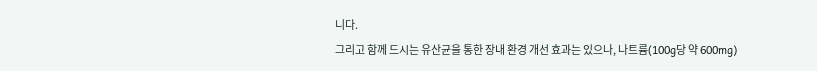니다.
그리고 함께 드시는 유산균을 통한 장내 환경 개선 효과는 있으나, 나트륨(100g당 약 600mg)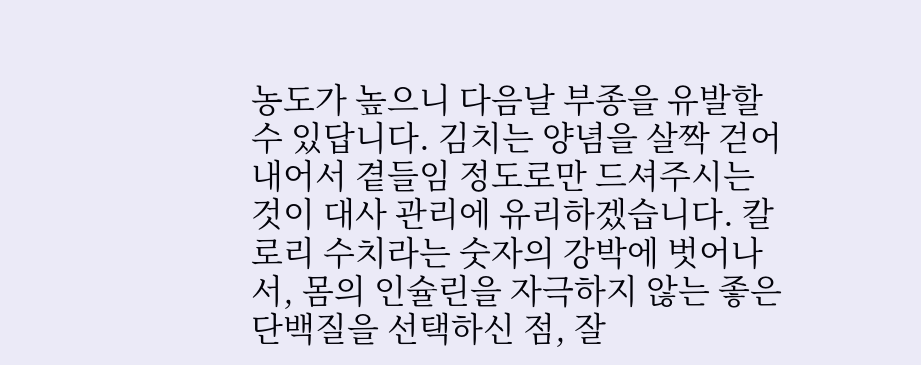농도가 높으니 다음날 부종을 유발할 수 있답니다. 김치는 양념을 살짝 걷어내어서 곁들임 정도로만 드셔주시는 것이 대사 관리에 유리하겠습니다. 칼로리 수치라는 숫자의 강박에 벗어나서, 몸의 인슐린을 자극하지 않는 좋은 단백질을 선택하신 점, 잘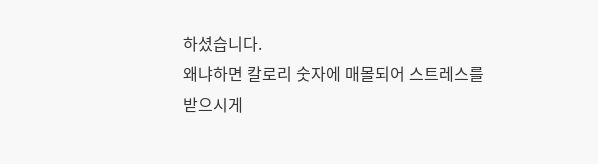하셨습니다.
왜냐하면 칼로리 숫자에 매몰되어 스트레스를 받으시게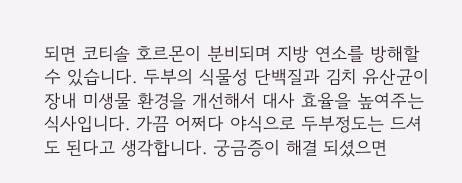되면 코티솔 호르몬이 분비되며 지방 연소를 방해할 수 있습니다. 두부의 식물성 단백질과 김치 유산균이 장내 미생물 환경을 개선해서 대사 효율을 높여주는 식사입니다. 가끔 어쩌다 야식으로 두부정도는 드셔도 된다고 생각합니다. 궁금증이 해결 되셨으면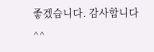좋겠습니다. 감사합니다 ^^